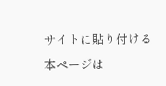サイトに貼り付ける
本ページは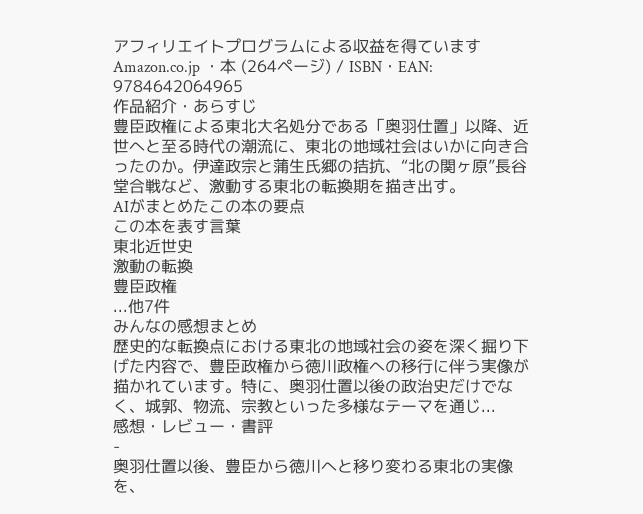アフィリエイトプログラムによる収益を得ています
Amazon.co.jp ・本 (264ページ) / ISBN・EAN: 9784642064965
作品紹介・あらすじ
豊臣政権による東北大名処分である「奥羽仕置」以降、近世へと至る時代の潮流に、東北の地域社会はいかに向き合ったのか。伊達政宗と蒲生氏郷の拮抗、“北の関ヶ原”長谷堂合戦など、激動する東北の転換期を描き出す。
AIがまとめたこの本の要点
この本を表す言葉
東北近世史
激動の転換
豊臣政権
...他7件
みんなの感想まとめ
歴史的な転換点における東北の地域社会の姿を深く掘り下げた内容で、豊臣政権から徳川政権への移行に伴う実像が描かれています。特に、奥羽仕置以後の政治史だけでなく、城郭、物流、宗教といった多様なテーマを通じ...
感想・レビュー・書評
-
奥羽仕置以後、豊臣から徳川へと移り変わる東北の実像を、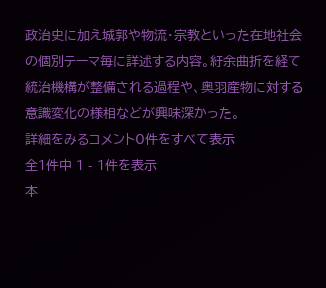政治史に加え城郭や物流・宗教といった在地社会の個別テーマ毎に詳述する内容。紆余曲折を経て統治機構が整備される過程や、奥羽産物に対する意識変化の様相などが興味深かった。
詳細をみるコメント0件をすべて表示
全1件中 1 - 1件を表示
本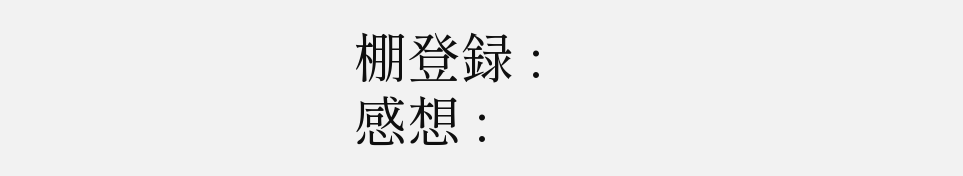棚登録 :
感想 :